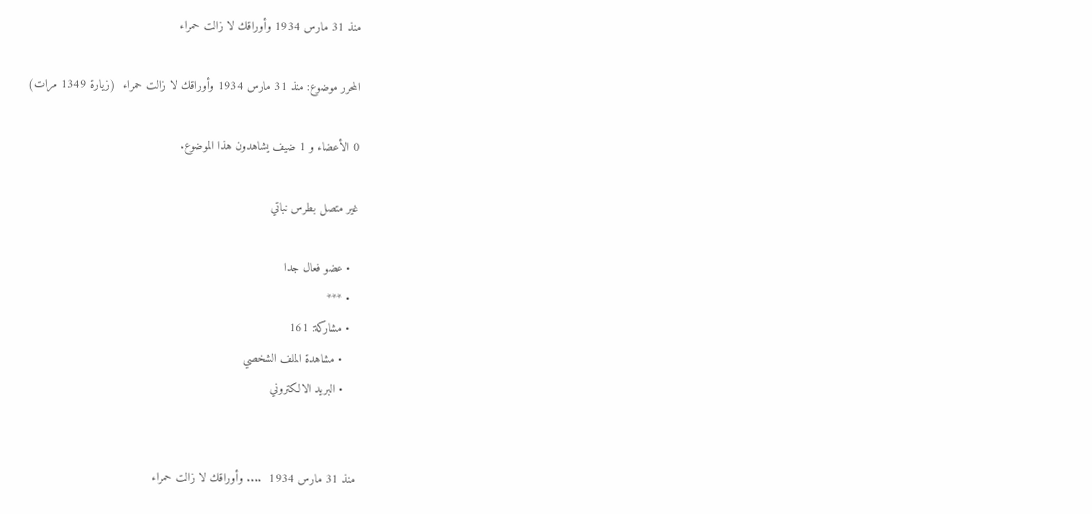منذ 31 مارس 1934 وأوراقك لا زالت حمراء

المحرر موضوع: منذ 31 مارس 1934 وأوراقك لا زالت حمراء  (زيارة 1349 مرات)

0 الأعضاء و 1 ضيف يشاهدون هذا الموضوع.

غير متصل بطرس نباتي

  • عضو فعال جدا
  • ***
  • مشاركة: 161
    • مشاهدة الملف الشخصي
    • البريد الالكتروني


منذ 31 مارس 1934  .... وأوراقك لا زالت حمراء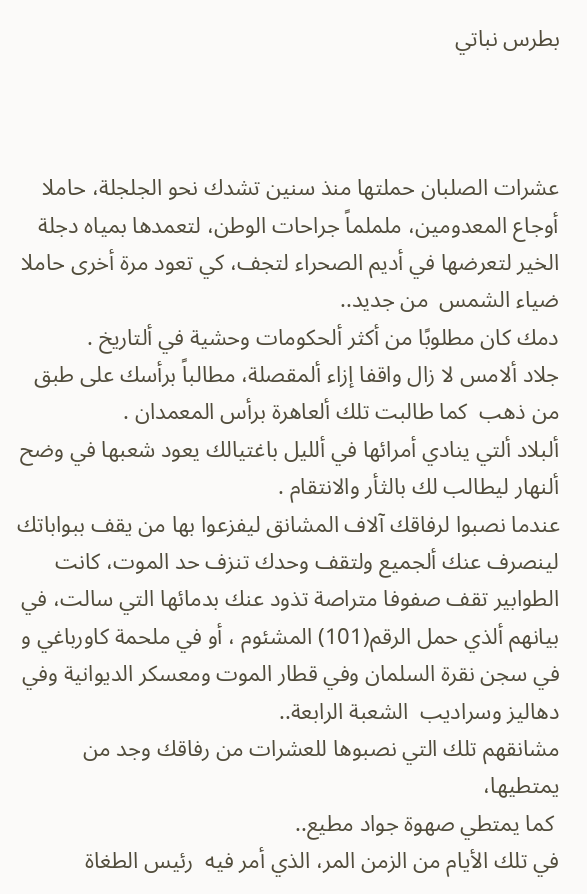بطرس نباتي



عشرات الصلبان حملتها منذ سنين تشدك نحو الجلجلة، حاملا أوجاع المعدومين، ململماً جراحات الوطن، لتعمدها بمياه دجلة الخير لتعرضها في أديم الصحراء لتجف، كي تعود مرة أخرى حاملا ضياء الشمس  من جديد..
دمك كان مطلوبًا من أكثر ألحكومات وحشية في ألتاريخ .
جلاد ألامس لا زال واقفا إزاء ألمقصلة، مطالباً برأسك على طبق من ذهب  كما طالبت تلك ألعاهرة برأس المعمدان .
ألبلاد ألتي ينادي أمرائها في ألليل باغتيالك يعود شعبها في وضح ألنهار ليطالب لك بالثأر والانتقام .
عندما نصبوا لرفاقك آلاف المشانق ليفزعوا بها من يقف ببواباتك لينصرف عنك ألجميع ولتقف وحدك تنزف حد الموت، كانت الطوابير تقف صفوفا متراصة تذود عنك بدمائها التي سالت، في بيانهم ألذي حمل الرقم(101) المشئوم ، أو في ملحمة كاورباغي و في سجن نقرة السلمان وفي قطار الموت ومعسكر الديوانية وفي دهاليز وسراديب  الشعبة الرابعة..
مشانقهم تلك التي نصبوها للعشرات من رفاقك وجد من يمتطيها،
 كما يمتطي صهوة جواد مطيع..
في تلك الأيام من الزمن المر، الذي أمر فيه  رئيس الطغاة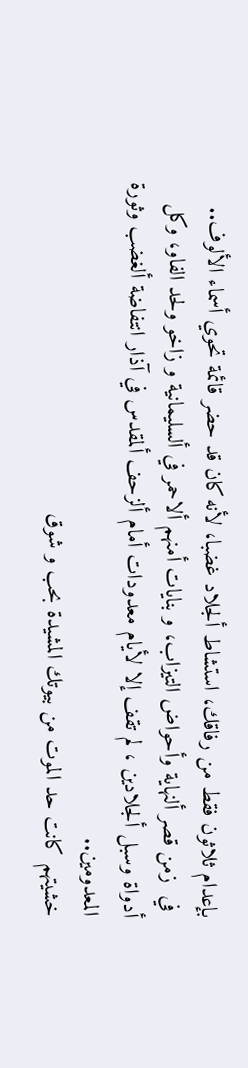بإعدام ثلاثون فقط من رفاقك، استشاط ألجلاد غضبا، لأنه كان قد حضر قائمة تحوي أسماء الألوف..
 في  زمن قصر ألنهاية وأحواض التيزاب، و بنايات أمنهم ألاحمر في ألسليمانية و زاخو ولحد الفاو، وكل أدواة وسبل ألجلادين ، لم تقف إلا لأيام معدودات أمام ألزحف ألمقدس في آذار انتفاضة ألغضب وثورة المعدومين..
خشيتهم كانت حد الموت من بيوتك المشيدة بحب و شوق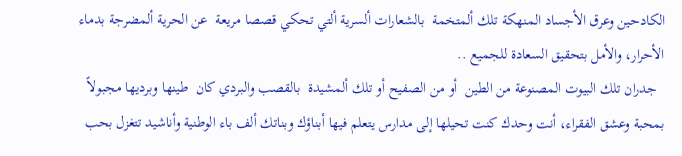الكادحين وعرق الأجساد المنهكة تلك ألمتخمة  بالشعارات ألسرية ألتي تحكي قصصا مريعة  عن الحرية ألمضرجة بدماء الأحرار، والأمل بتحقيق السعادة للجميع ..
  جدران تلك البيوت المصنوعة من الطين  أو من الصفيح أو تلك ألمشيدة  بالقصب والبردي كان  طينها وبرديها مجبولاً بمحبة وعشق الفقراء، أنت وحدك كنت تحيلها إلى مدارس يتعلم فيها أبناؤك وبناتك ألف باء الوطنية وأناشيد تتغزل بحب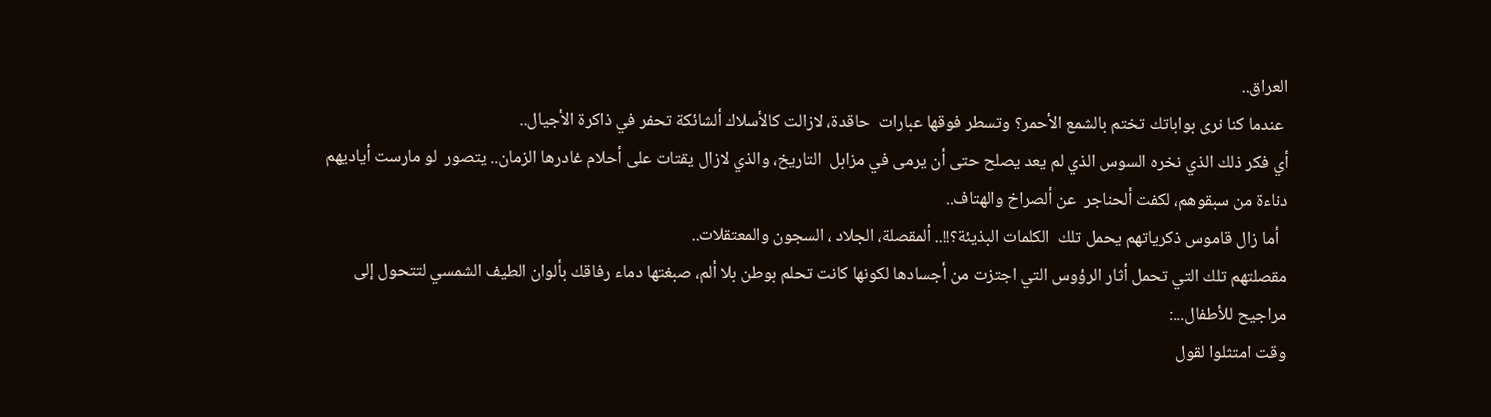العراق..
 عندما كنا نرى بواباتك تختم بالشمع الأحمر؟ وتسطر فوقها عبارات  حاقدة، لازالت كالأسلاك ألشائكة تحفر في ذاكرة الأجيال..
أي فكر ذلك الذي نخره السوس الذي لم يعد يصلح حتى أن يرمى في مزابل  التاريخ، والذي لازال يقتات على أحلام غادرها الزمان.. يتصور  لو مارست أياديهم دناءة من سبقوهم، لكفت ألحناجر  عن ألصراخ والهتاف..
  أما زال قاموس ذكرياتهم يحمل تلك  الكلمات البذيئة؟!!.. ألمقصلة، الجلاد ، السجون والمعتقلات..
مقصلتهم تلك التي تحمل أثار الرؤوس التي اجتزت من أجسادها لكونها كانت تحلم بوطن بلا ألم، صبغتها دماء رفاقك بألوان الطيف الشمسي لتتحول إلى مراجيح للأطفال...:
وقت امتثلوا لقول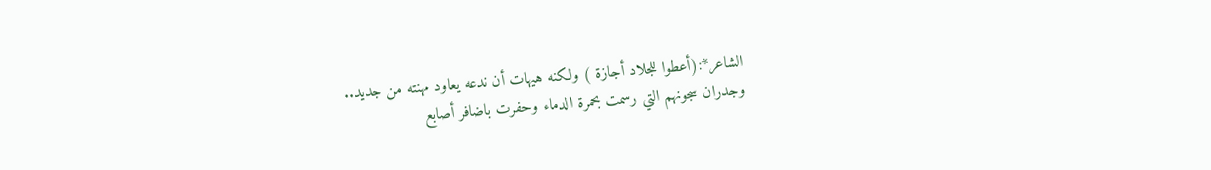الشاعر*:(أعطوا للجلاد أجازة ) ولكنه هيهات أن ندعه يعاود مهنته من جديد..
وجدران سجونهم التي رسمت بحمرة الدماء وحفرت باضافر أصابع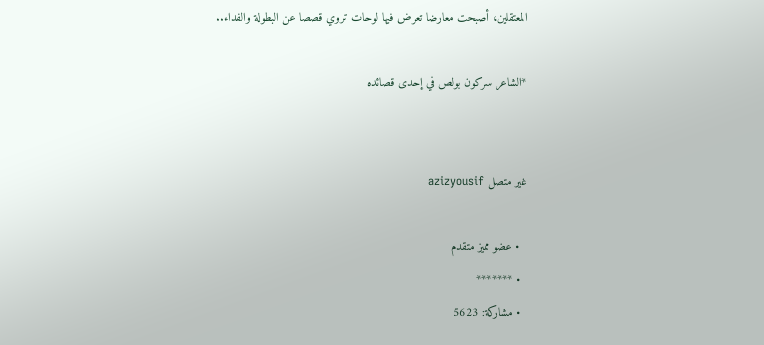المعتقلين، أصبحت معارضا تعرض فيها لوحات تروي قصصا عن البطولة والفداء..

*الشاعر سركون بولص في إحدى قصائده


غير متصل azizyousif

  • عضو مميز متقدم
  • *******
  • مشاركة: 5623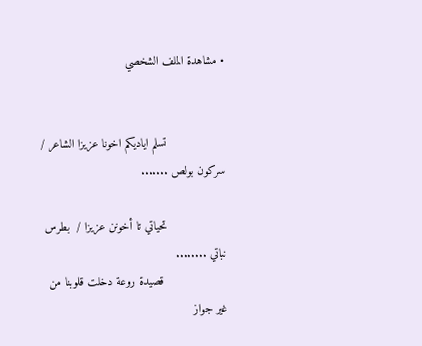• مشاهدة الملف الشخصي


                 تسلم اياديكم اخونا عزيزا الشاعر /  سركون بولص .......

                 تحياتي تا أخونن عزيزا /  بطرس نباتي ........
                  قصيدة روعة دخلت قلوبنا من غير جواز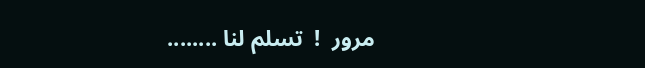مرور  !  تسلم لنا ........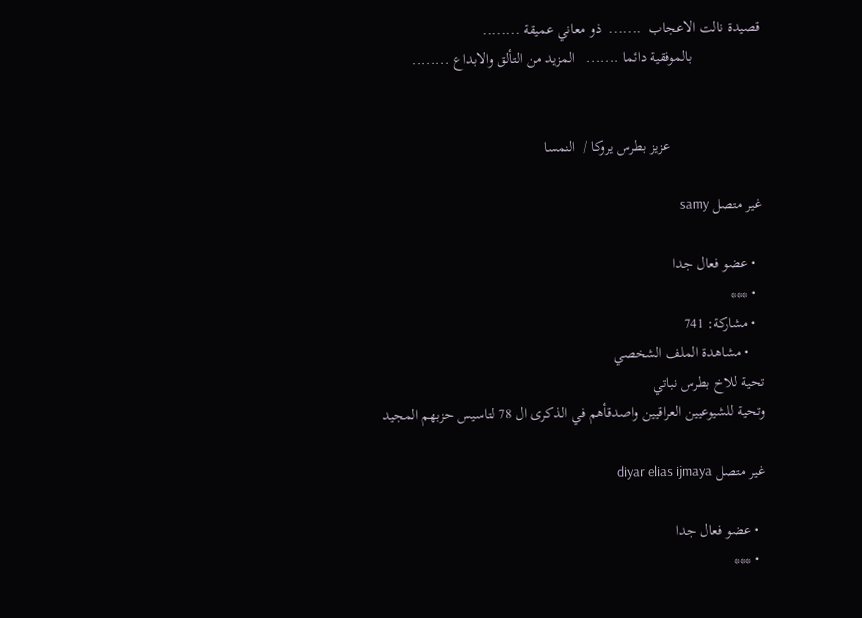قصيدة نالت الاعجاب  .......  ذو معاني عميقة ........
                  بالموفقية دائما .......   المزيد من التألق والابداع ........


                        عزيز بطرس يروكا /  النمسا

غير متصل samy

  • عضو فعال جدا
  • ***
  • مشاركة: 741
    • مشاهدة الملف الشخصي
تحية للاخ بطرس نباتي
وتحية للشيوعيين العراقيين واصدقأهم في الذكرى ال 78 لتاسيس حزبهم المجيد

غير متصل diyar elias ijmaya

  • عضو فعال جدا
  • ***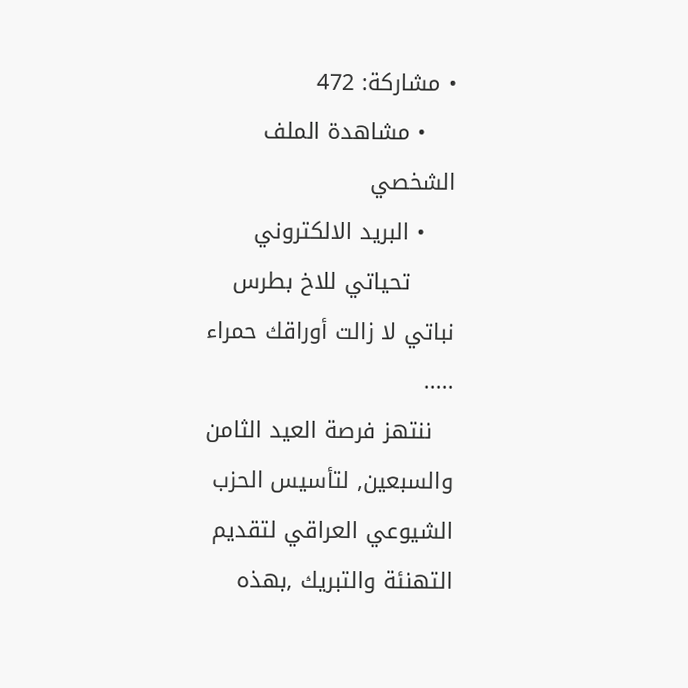• مشاركة: 472
    • مشاهدة الملف الشخصي
    • البريد الالكتروني
      تحياتي للاخ بطرس نباتي لا زالت أوراقك حمراء .....
   ننتهز فرصة العيد الثامن والسبعين, لتأسيس الحزب الشيوعي العراقي لتقديم التهنئة والتبريك ,بهذه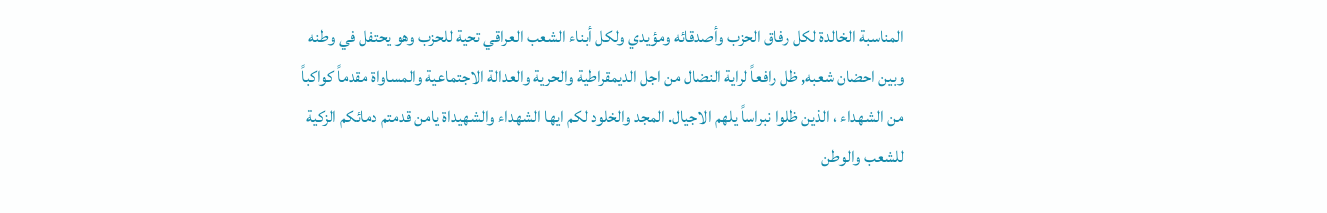المناسبة الخالدة لكل رفاق الحزب وأصدقائه ومؤيدي ولكل أبناء الشعب العراقي تحية للحزب وهو يحتفل في وطنه وبين احضان شعبه, ظل رافعاً لراية النضال من اجل الديمقراطية والحرية والعدالة الاجتماعية والمساواة مقدماً كواكباً من الشهداء ، الذين ظلوا نبراساً يلهم الاجيال. المجد والخلود لكم ايها الشهداء والشهيداة يامن قدمتم دمائكم الزكية للشعب والوطن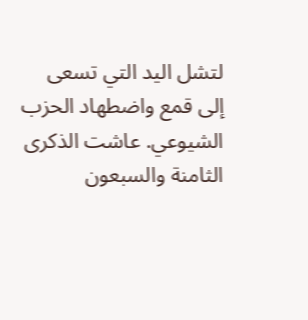لتشل اليد التي تسعى إلى قمع واضطهاد الحزب الشيوعي. عاشت الذكرى الثامنة والسبعون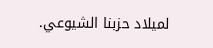لميلاد حزبنا الشيوعي.